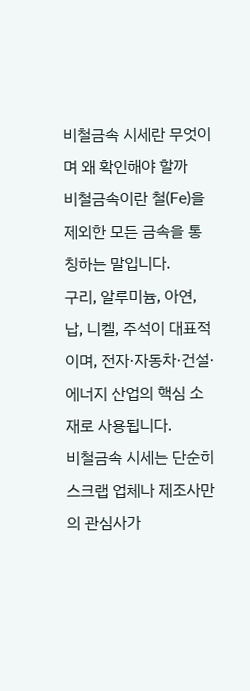비철금속 시세란 무엇이며 왜 확인해야 할까
비철금속이란 철(Fe)을 제외한 모든 금속을 통칭하는 말입니다.
구리, 알루미늄, 아연, 납, 니켈, 주석이 대표적이며, 전자·자동차·건설·에너지 산업의 핵심 소재로 사용됩니다.
비철금속 시세는 단순히 스크랩 업체나 제조사만의 관심사가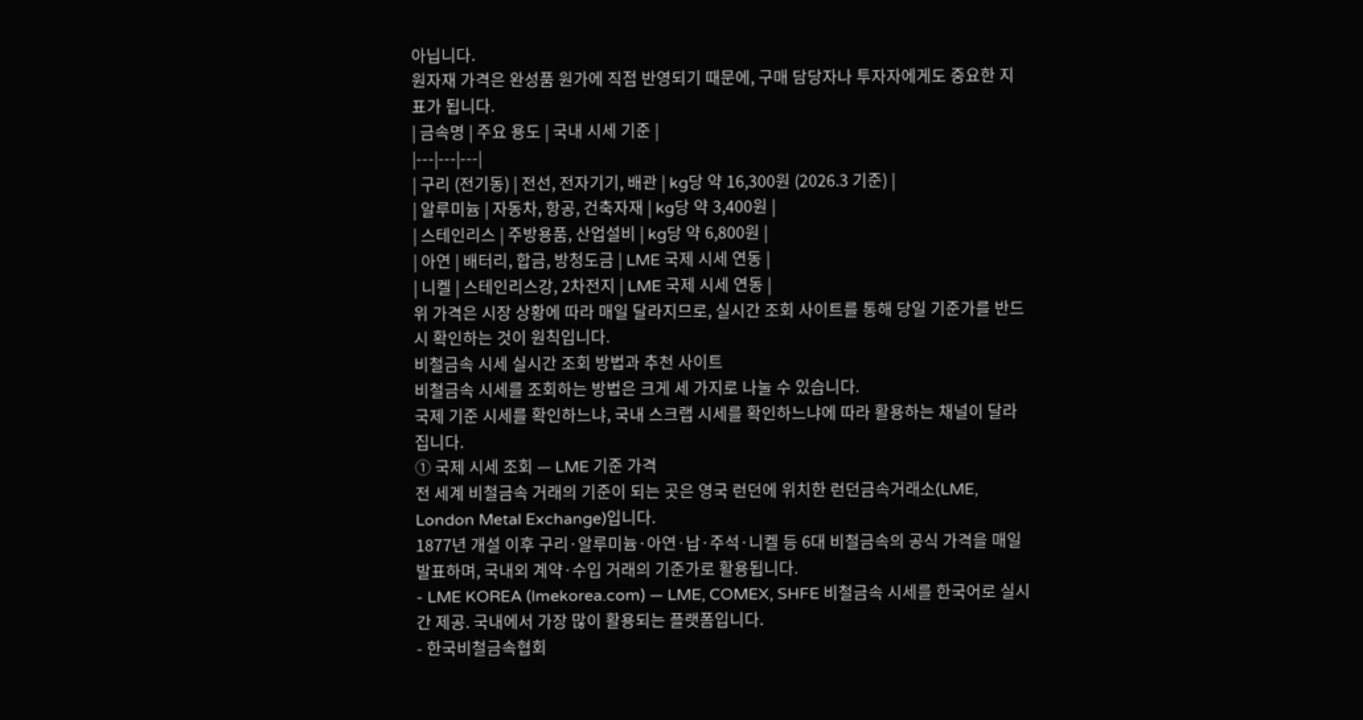아닙니다.
원자재 가격은 완성품 원가에 직접 반영되기 때문에, 구매 담당자나 투자자에게도 중요한 지표가 됩니다.
| 금속명 | 주요 용도 | 국내 시세 기준 |
|---|---|---|
| 구리 (전기동) | 전선, 전자기기, 배관 | kg당 약 16,300원 (2026.3 기준) |
| 알루미늄 | 자동차, 항공, 건축자재 | kg당 약 3,400원 |
| 스테인리스 | 주방용품, 산업설비 | kg당 약 6,800원 |
| 아연 | 배터리, 합금, 방청도금 | LME 국제 시세 연동 |
| 니켈 | 스테인리스강, 2차전지 | LME 국제 시세 연동 |
위 가격은 시장 상황에 따라 매일 달라지므로, 실시간 조회 사이트를 통해 당일 기준가를 반드시 확인하는 것이 원칙입니다.
비철금속 시세 실시간 조회 방법과 추천 사이트
비철금속 시세를 조회하는 방법은 크게 세 가지로 나눌 수 있습니다.
국제 기준 시세를 확인하느냐, 국내 스크랩 시세를 확인하느냐에 따라 활용하는 채널이 달라집니다.
① 국제 시세 조회 — LME 기준 가격
전 세계 비철금속 거래의 기준이 되는 곳은 영국 런던에 위치한 런던금속거래소(LME, London Metal Exchange)입니다.
1877년 개설 이후 구리·알루미늄·아연·납·주석·니켈 등 6대 비철금속의 공식 가격을 매일 발표하며, 국내외 계약·수입 거래의 기준가로 활용됩니다.
- LME KOREA (lmekorea.com) — LME, COMEX, SHFE 비철금속 시세를 한국어로 실시간 제공. 국내에서 가장 많이 활용되는 플랫폼입니다.
- 한국비철금속협회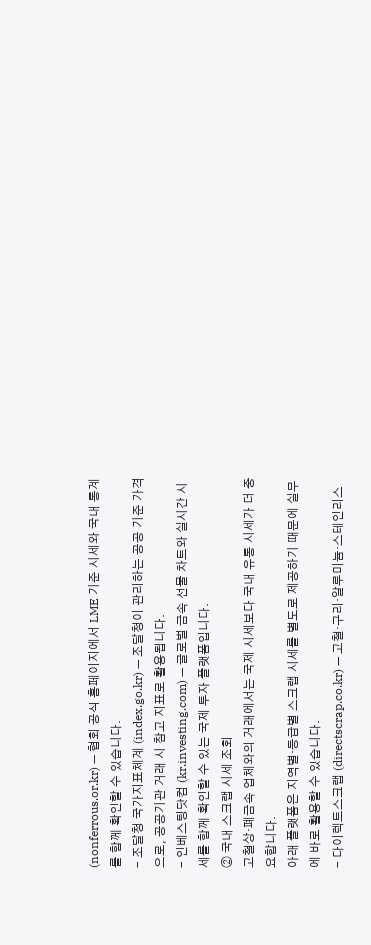(nonferrous.or.kr) — 협회 공식 홈페이지에서 LME 기준 시세와 국내 통계를 함께 확인할 수 있습니다.
- 조달청 국가지표체계 (index.go.kr) — 조달청이 관리하는 공공 기준 가격으로, 공공기관 거래 시 참고 지표로 활용됩니다.
- 인베스팅닷컴 (kr.investing.com) — 글로벌 금속 선물 차트와 실시간 시세를 함께 확인할 수 있는 국제 투자 플랫폼입니다.
② 국내 스크랩 시세 조회
고철상·폐금속 업체와의 거래에서는 국제 시세보다 국내 유통 시세가 더 중요합니다.
아래 플랫폼은 지역별·등급별 스크랩 시세를 별도로 제공하기 때문에 실무에 바로 활용할 수 있습니다.
- 다이렉트스크랩 (directscrap.co.kr) — 고철·구리·알루미늄·스테인리스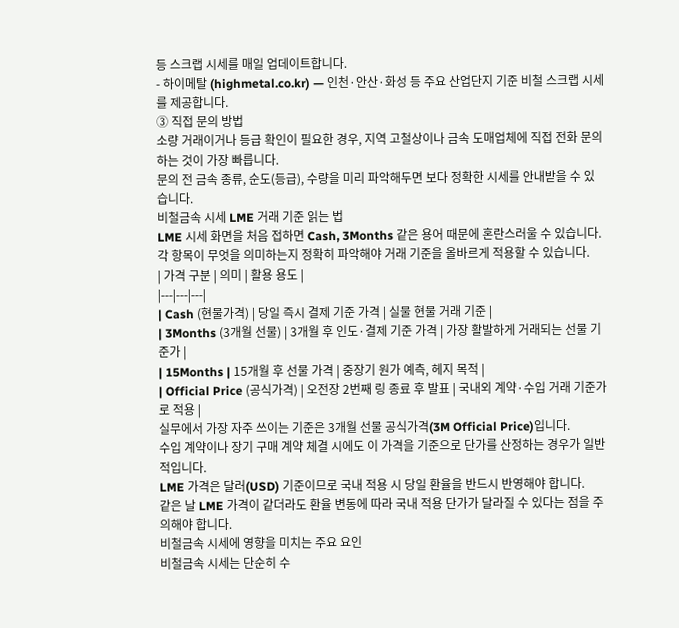등 스크랩 시세를 매일 업데이트합니다.
- 하이메탈 (highmetal.co.kr) — 인천·안산·화성 등 주요 산업단지 기준 비철 스크랩 시세를 제공합니다.
③ 직접 문의 방법
소량 거래이거나 등급 확인이 필요한 경우, 지역 고철상이나 금속 도매업체에 직접 전화 문의하는 것이 가장 빠릅니다.
문의 전 금속 종류, 순도(등급), 수량을 미리 파악해두면 보다 정확한 시세를 안내받을 수 있습니다.
비철금속 시세 LME 거래 기준 읽는 법
LME 시세 화면을 처음 접하면 Cash, 3Months 같은 용어 때문에 혼란스러울 수 있습니다.
각 항목이 무엇을 의미하는지 정확히 파악해야 거래 기준을 올바르게 적용할 수 있습니다.
| 가격 구분 | 의미 | 활용 용도 |
|---|---|---|
| Cash (현물가격) | 당일 즉시 결제 기준 가격 | 실물 현물 거래 기준 |
| 3Months (3개월 선물) | 3개월 후 인도·결제 기준 가격 | 가장 활발하게 거래되는 선물 기준가 |
| 15Months | 15개월 후 선물 가격 | 중장기 원가 예측, 헤지 목적 |
| Official Price (공식가격) | 오전장 2번째 링 종료 후 발표 | 국내외 계약·수입 거래 기준가로 적용 |
실무에서 가장 자주 쓰이는 기준은 3개월 선물 공식가격(3M Official Price)입니다.
수입 계약이나 장기 구매 계약 체결 시에도 이 가격을 기준으로 단가를 산정하는 경우가 일반적입니다.
LME 가격은 달러(USD) 기준이므로 국내 적용 시 당일 환율을 반드시 반영해야 합니다.
같은 날 LME 가격이 같더라도 환율 변동에 따라 국내 적용 단가가 달라질 수 있다는 점을 주의해야 합니다.
비철금속 시세에 영향을 미치는 주요 요인
비철금속 시세는 단순히 수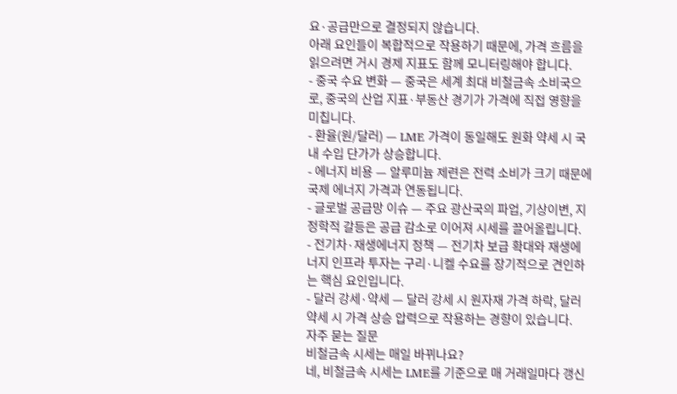요·공급만으로 결정되지 않습니다.
아래 요인들이 복합적으로 작용하기 때문에, 가격 흐름을 읽으려면 거시 경제 지표도 함께 모니터링해야 합니다.
- 중국 수요 변화 — 중국은 세계 최대 비철금속 소비국으로, 중국의 산업 지표·부동산 경기가 가격에 직접 영향을 미칩니다.
- 환율(원/달러) — LME 가격이 동일해도 원화 약세 시 국내 수입 단가가 상승합니다.
- 에너지 비용 — 알루미늄 제련은 전력 소비가 크기 때문에 국제 에너지 가격과 연동됩니다.
- 글로벌 공급망 이슈 — 주요 광산국의 파업, 기상이변, 지정학적 갈등은 공급 감소로 이어져 시세를 끌어올립니다.
- 전기차·재생에너지 정책 — 전기차 보급 확대와 재생에너지 인프라 투자는 구리·니켈 수요를 장기적으로 견인하는 핵심 요인입니다.
- 달러 강세·약세 — 달러 강세 시 원자재 가격 하락, 달러 약세 시 가격 상승 압력으로 작용하는 경향이 있습니다.
자주 묻는 질문
비철금속 시세는 매일 바뀌나요?
네, 비철금속 시세는 LME를 기준으로 매 거래일마다 갱신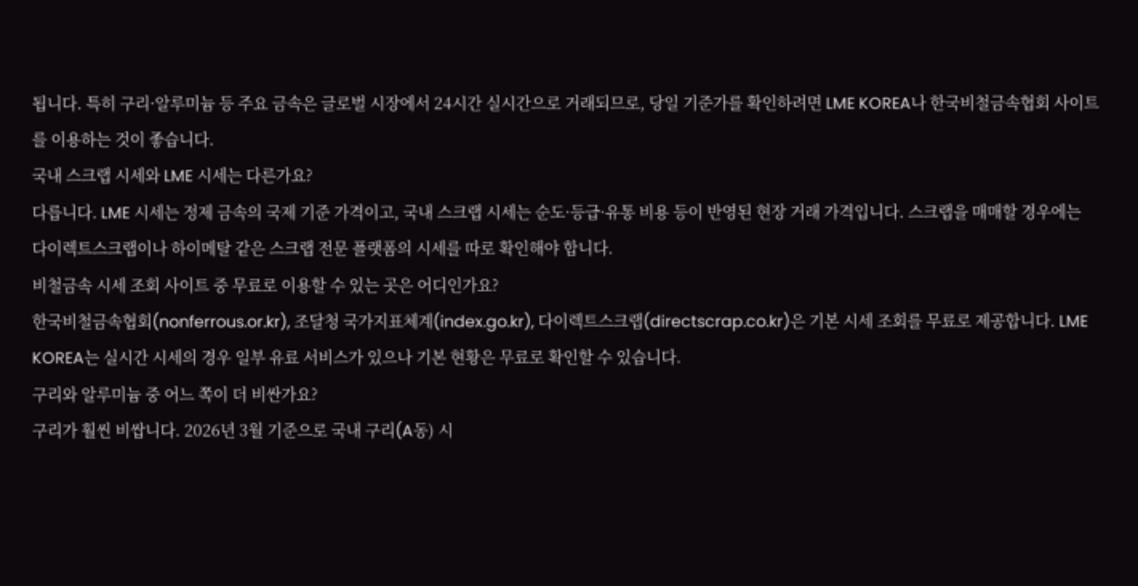됩니다. 특히 구리·알루미늄 등 주요 금속은 글로벌 시장에서 24시간 실시간으로 거래되므로, 당일 기준가를 확인하려면 LME KOREA나 한국비철금속협회 사이트를 이용하는 것이 좋습니다.
국내 스크랩 시세와 LME 시세는 다른가요?
다릅니다. LME 시세는 정제 금속의 국제 기준 가격이고, 국내 스크랩 시세는 순도·등급·유통 비용 등이 반영된 현장 거래 가격입니다. 스크랩을 매매할 경우에는 다이렉트스크랩이나 하이메탈 같은 스크랩 전문 플랫폼의 시세를 따로 확인해야 합니다.
비철금속 시세 조회 사이트 중 무료로 이용할 수 있는 곳은 어디인가요?
한국비철금속협회(nonferrous.or.kr), 조달청 국가지표체계(index.go.kr), 다이렉트스크랩(directscrap.co.kr)은 기본 시세 조회를 무료로 제공합니다. LME KOREA는 실시간 시세의 경우 일부 유료 서비스가 있으나 기본 현황은 무료로 확인할 수 있습니다.
구리와 알루미늄 중 어느 쪽이 더 비싼가요?
구리가 훨씬 비쌉니다. 2026년 3월 기준으로 국내 구리(A동) 시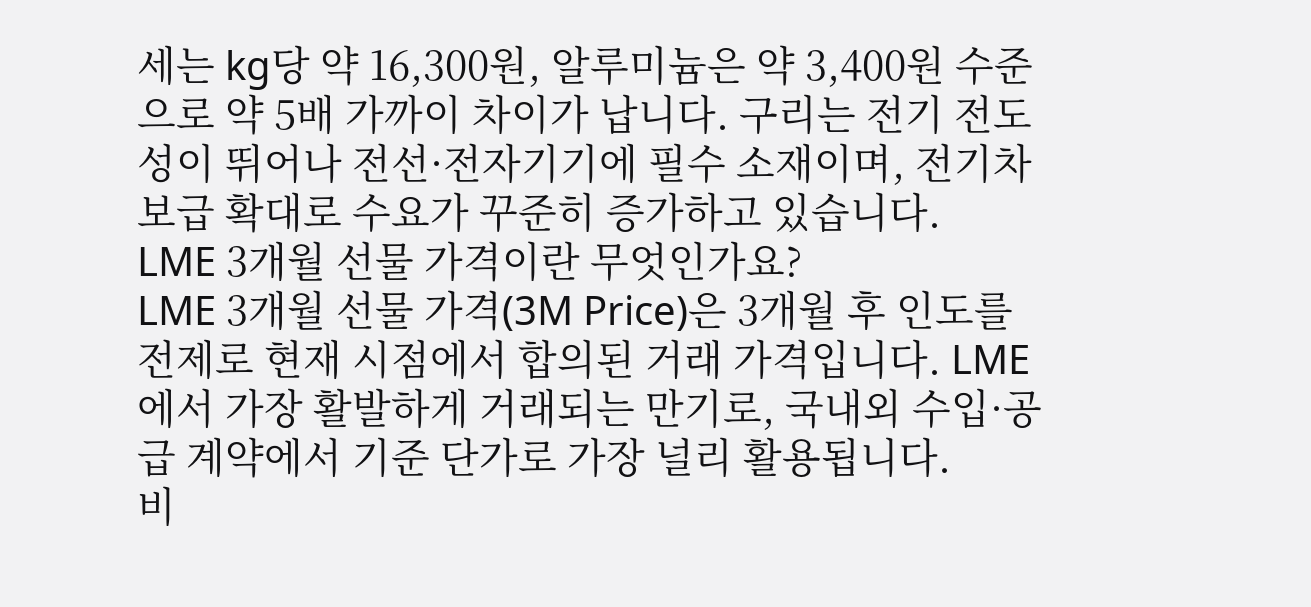세는 kg당 약 16,300원, 알루미늄은 약 3,400원 수준으로 약 5배 가까이 차이가 납니다. 구리는 전기 전도성이 뛰어나 전선·전자기기에 필수 소재이며, 전기차 보급 확대로 수요가 꾸준히 증가하고 있습니다.
LME 3개월 선물 가격이란 무엇인가요?
LME 3개월 선물 가격(3M Price)은 3개월 후 인도를 전제로 현재 시점에서 합의된 거래 가격입니다. LME에서 가장 활발하게 거래되는 만기로, 국내외 수입·공급 계약에서 기준 단가로 가장 널리 활용됩니다.
비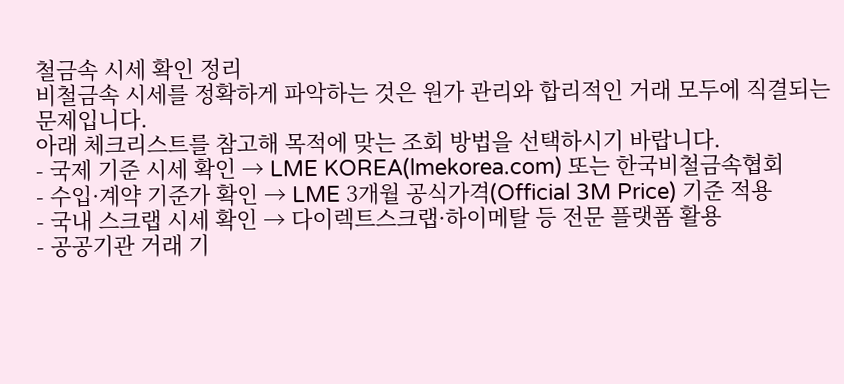철금속 시세 확인 정리
비철금속 시세를 정확하게 파악하는 것은 원가 관리와 합리적인 거래 모두에 직결되는 문제입니다.
아래 체크리스트를 참고해 목적에 맞는 조회 방법을 선택하시기 바랍니다.
- 국제 기준 시세 확인 → LME KOREA(lmekorea.com) 또는 한국비철금속협회
- 수입·계약 기준가 확인 → LME 3개월 공식가격(Official 3M Price) 기준 적용
- 국내 스크랩 시세 확인 → 다이렉트스크랩·하이메탈 등 전문 플랫폼 활용
- 공공기관 거래 기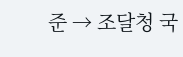준 → 조달청 국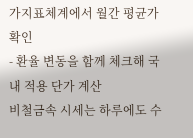가지표체계에서 월간 평균가 확인
- 환율 변동을 함께 체크해 국내 적용 단가 계산
비철금속 시세는 하루에도 수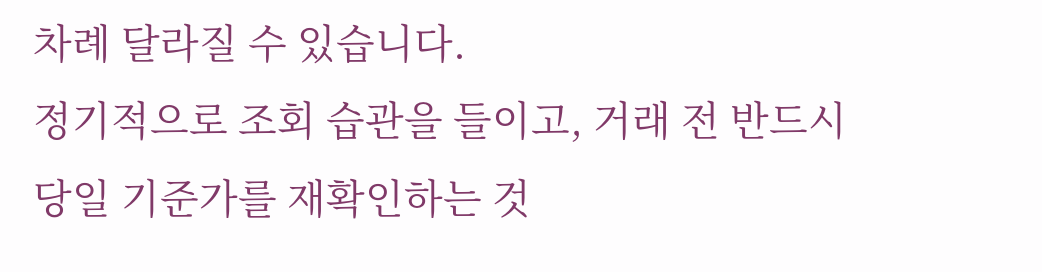차례 달라질 수 있습니다.
정기적으로 조회 습관을 들이고, 거래 전 반드시 당일 기준가를 재확인하는 것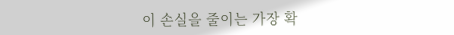이 손실을 줄이는 가장 확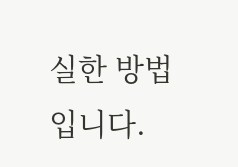실한 방법입니다.